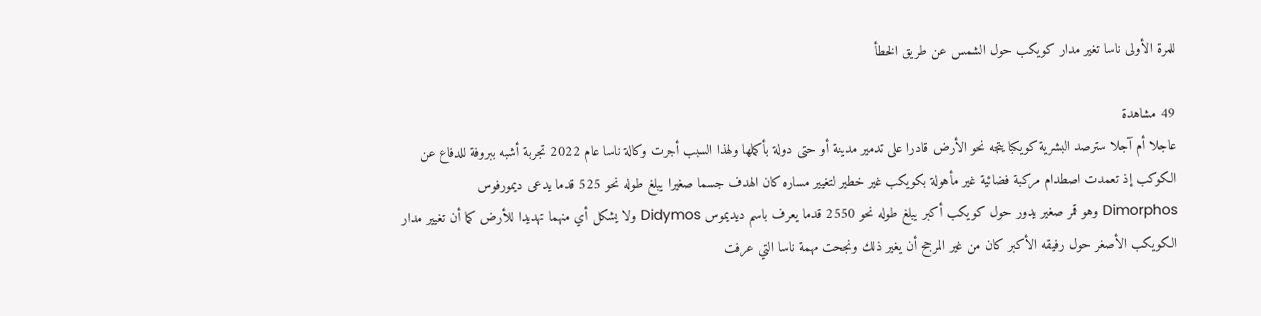للمرة الأولى ناسا تغير مدار كويكب حول الشمس عن طريق الخطأ

49 مشاهدة
عاجلا أم آجلا سترصد البشرية كويكبا يتجه نحو الأرض قادرا على تدمير مدينة أو حتى دولة بأكملها ولهذا السبب أجرت وكالة ناسا عام 2022 تجربة أشبه ببروفة للدفاع عن الكوكب إذ تعمدت اصطدام مركبة فضائية غير مأهولة بكويكب غير خطير لتغيير مساره كان الهدف جسما صغيرا يبلغ طوله نحو 525 قدما يدعى ديمورفوس Dimorphos وهو قمر صغير يدور حول كويكب أكبر يبلغ طوله نحو 2550 قدما يعرف باسم ديديموس Didymos ولا يشكل أي منهما تهديدا للأرض كما أن تغيير مدار الكويكب الأصغر حول رفيقه الأكبر كان من غير المرجح أن يغير ذلك ونجحت مهمة ناسا التي عرفت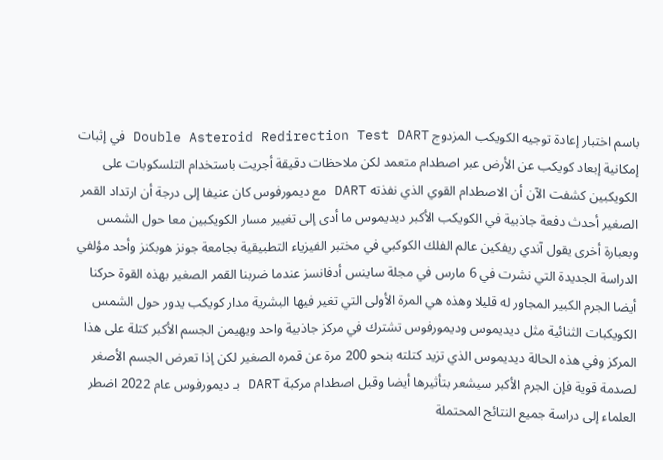باسم اختبار إعادة توجيه الكويكب المزدوج Double Asteroid Redirection Test DART في إثبات إمكانية إبعاد كويكب عن الأرض عبر اصطدام متعمد لكن ملاحظات دقيقة أجريت باستخدام التلسكوبات على الكويكبين كشفت الآن أن الاصطدام القوي الذي نفذته DART مع ديمورفوس كان عنيفا إلى درجة أن ارتداد القمر الصغير أحدث دفعة جاذبية في الكويكب الأكبر ديديموس ما أدى إلى تغيير مسار الكويكبين معا حول الشمس وبعبارة أخرى يقول آندي ريفكين عالم الفلك الكوكبي في مختبر الفيزياء التطبيقية بجامعة جونز هوبكنز وأحد مؤلفي الدراسة الجديدة التي نشرت في 6 مارس في مجلة ساينس أدفانسز عندما ضربنا القمر الصغير بهذه القوة حركنا أيضا الجرم الكبير المجاور له قليلا وهذه هي المرة الأولى التي تغير فيها البشرية مدار كويكب يدور حول الشمس الكويكبات الثنائية مثل ديديموس وديمورفوس تشترك في مركز جاذبية واحد ويهيمن الجسم الأكبر كتلة على هذا المركز وفي هذه الحالة ديديموس الذي تزيد كتلته بنحو 200 مرة عن قمره الصغير لكن إذا تعرض الجسم الأصغر لصدمة قوية فإن الجرم الأكبر سيشعر بتأثيرها أيضا وقبل اصطدام مركبة DART بـ ديمورفوس عام 2022 اضطر العلماء إلى دراسة جميع النتائج المحتملة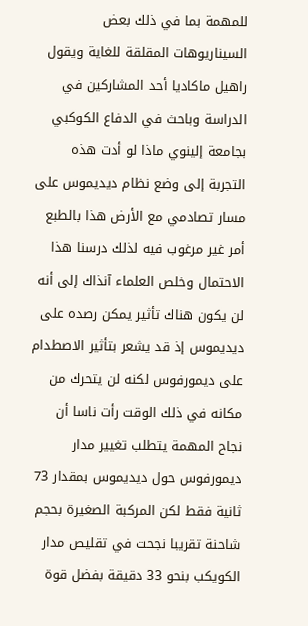للمهمة بما في ذلك بعض السيناريوهات المقلقة للغاية ويقول راهيل ماكاديا أحد المشاركين في الدراسة وباحث في الدفاع الكوكبي بجامعة إلينوي ماذا لو أدت هذه التجربة إلى وضع نظام ديديموس على مسار تصادمي مع الأرض هذا بالطبع أمر غير مرغوب فيه لذلك درسنا هذا الاحتمال وخلص العلماء آنذاك إلى أنه لن يكون هناك تأثير يمكن رصده على ديديموس إذ قد يشعر بتأثير الاصطدام على ديمورفوس لكنه لن يتحرك من مكانه في ذلك الوقت رأت ناسا أن نجاح المهمة يتطلب تغيير مدار ديمورفوس حول ديديموس بمقدار 73 ثانية فقط لكن المركبة الصغيرة بحجم شاحنة تقريبا نجحت في تقليص مدار الكويكب بنحو 33 دقيقة بفضل قوة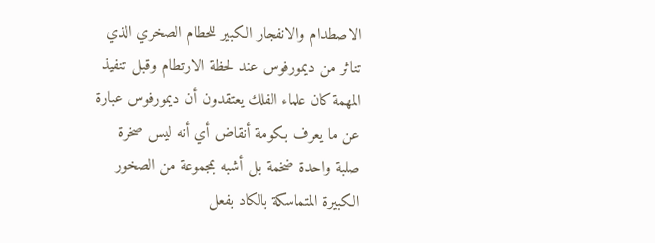الاصطدام والانفجار الكبير للحطام الصخري الذي تناثر من ديمورفوس عند لحظة الارتطام وقبل تنفيذ المهمة كان علماء الفلك يعتقدون أن ديمورفوس عبارة عن ما يعرف بـكومة أنقاض أي أنه ليس صخرة صلبة واحدة ضخمة بل أشبه بمجموعة من الصخور الكبيرة المتماسكة بالكاد بفعل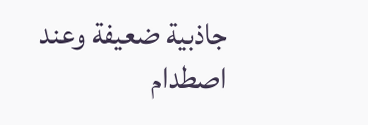جاذبية ضعيفة وعند اصطدام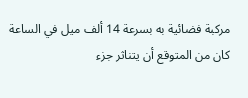مركبة فضائية به بسرعة 14 ألف ميل في الساعة كان من المتوقع أن يتناثر جزء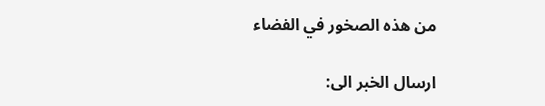من هذه الصخور في الفضاء

ارسال الخبر الى: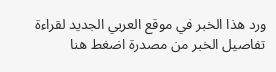ورد هذا الخبر في موقع العربي الجديد لقراءة تفاصيل الخبر من مصدرة اضغط هنا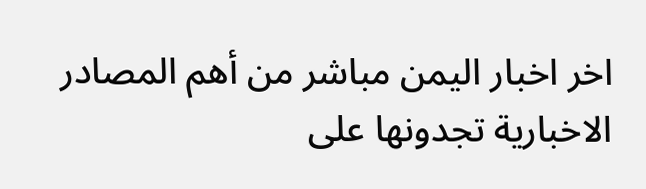اخر اخبار اليمن مباشر من أهم المصادر الاخبارية تجدونها على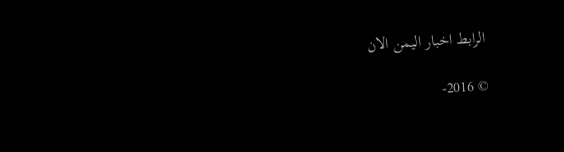الرابط اخبار اليمن الان

© 2016-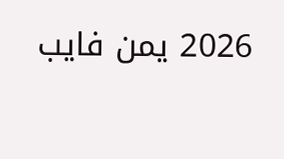2026 يمن فايب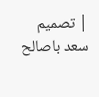| تصميم سعد باصالح